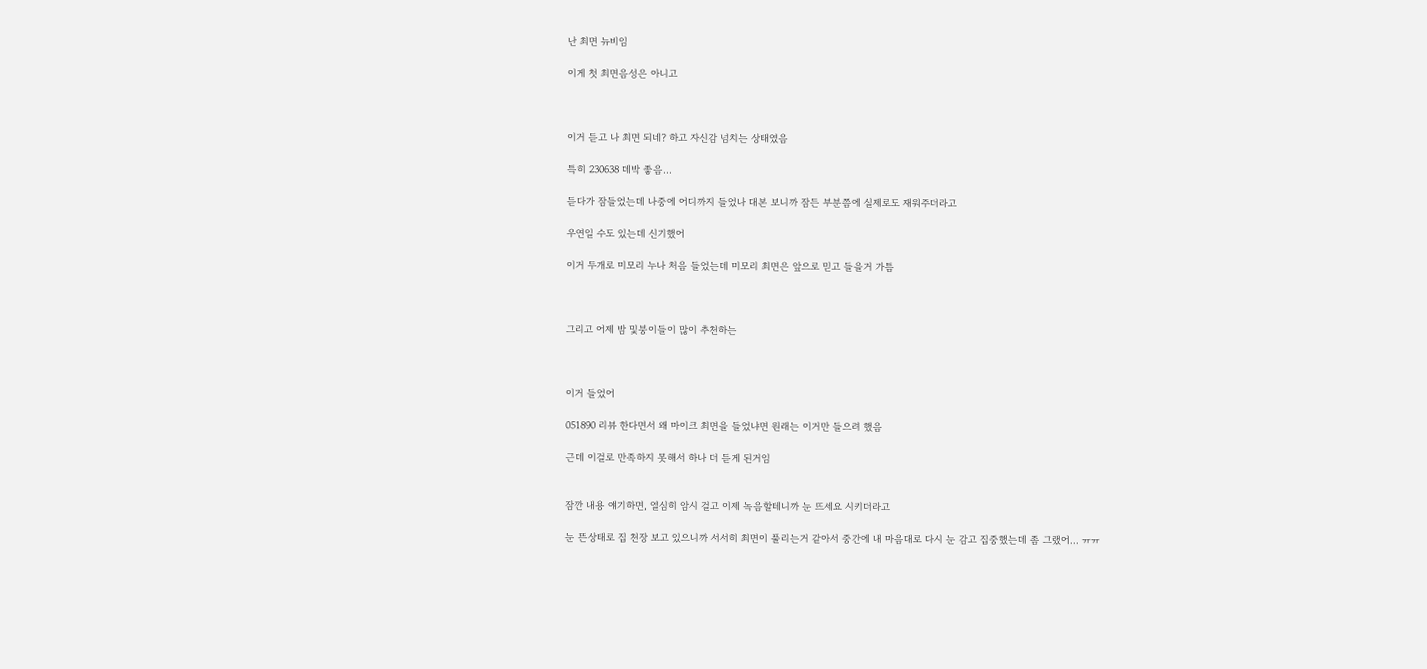난 최면 뉴비임

이게 첫 최면음성은 아니고



이거 듣고 나 최면 되네? 하고 자신감 넘치는 상태였음

특히 230638 데박 좋음...

듣다가 잠들었는데 나중에 어디까지 들었나 대본 보니까 잠든 부분쯤에 실제로도 재워주더라고

우연일 수도 있는데 신기했어

이거 두개로 미모리 누나 처음 들었는데 미모리 최면은 앞으로 믿고 들을거 가틈



그리고 어제 밤 및붕이들이 많이 추천하는



이거 들었어

051890 리뷰 한다면서 왜 마이크 최면을 들었냐면 원래는 이거만 들으려 했음

근데 이걸로 만족하지 못해서 하나 더 듣게 된거임


잠깐 내용 얘기하면, 열심히 암시 걸고 이제 녹음할테니까 눈 뜨세요 시키더라고

눈 뜬상태로 집 천장 보고 있으니까 서서히 최면이 풀리는거 같아서 중간에 내 마음대로 다시 눈 감고 집중했는데 좀 그랬어... ㅠㅠ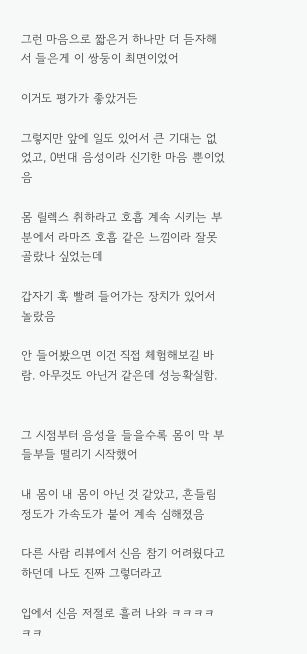그런 마음으로 짧은거 하나만 더 듣자해서 들은게 이 쌍둥이 최면이었어

이거도 평가가 좋았거든

그렇지만 앞에 일도 있어서 큰 기대는 없었고, 0번대 음성이라 신기한 마음 뿐이었음

몸 릴렉스 취하라고 호흡 계속 시키는 부분에서 라마즈 호흡 같은 느낌이라 잘못 골랐나 싶었는데

갑자기 훅 빨려 들어가는 장치가 있어서 놀랐음

안 들어봤으면 이건 직접 체험해보길 바람. 아무것도 아닌거 같은데 성능확실함.


그 시점부터 음성을 들을수록 몸이 막 부들부들 떨리기 시작했어

내 몸이 내 몸이 아닌 것 같았고, 흔들림 정도가 가속도가 붙어 계속 심해졌음

다른 사람 리뷰에서 신음 참기 어려웠다고 하던데 나도 진짜 그렇더라고

입에서 신음 저절로 흘러 나와 ㅋㅋㅋㅋㅋㅋ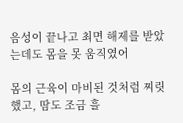음성이 끝나고 최면 해제를 받았는데도 몸을 못 움직였어

몸의 근육이 마비된 것처럼 찌릿 했고, 땀도 조금 흘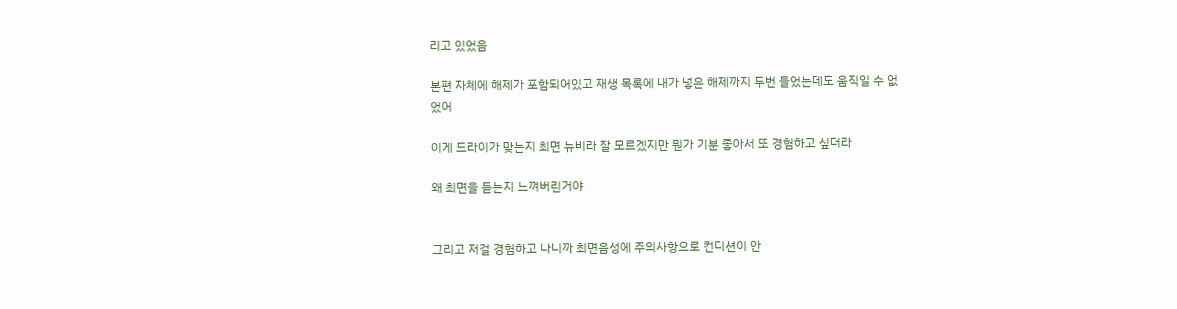리고 있었음

본편 자체에 해제가 포함되어있고 재생 목록에 내가 넣은 해제까지 두번 들었는데도 움직일 수 없었어

이게 드라이가 맞는지 최면 뉴비라 잘 모르겠지만 뭔가 기분 좋아서 또 경험하고 싶더라

왜 최면을 듣는지 느껴버린거야


그리고 저걸 경험하고 나니까 최면음성에 주의사항으로 컨디션이 안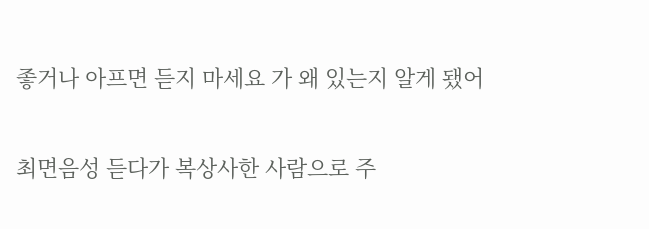좋거나 아프면 듣지 마세요 가 왜 있는지 알게 됐어

최면음성 듣다가 복상사한 사람으로 주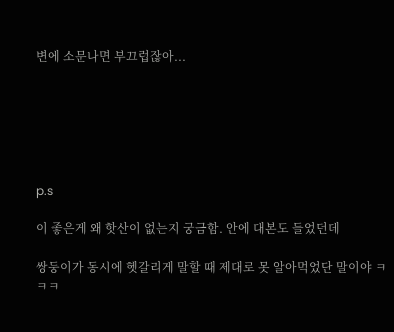변에 소문나면 부끄럽잖아...






p.s

이 좋은게 왜 핫산이 없는지 궁금함. 안에 대본도 들었던데

쌍둥이가 동시에 헷갈리게 말할 때 제대로 못 알아먹었단 말이야 ㅋㅋㅋ